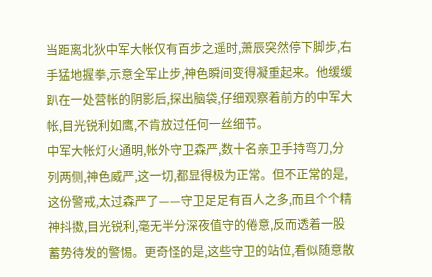当距离北狄中军大帐仅有百步之遥时,萧辰突然停下脚步,右手猛地握拳,示意全军止步,神色瞬间变得凝重起来。他缓缓趴在一处营帐的阴影后,探出脑袋,仔细观察着前方的中军大帐,目光锐利如鹰,不肯放过任何一丝细节。
中军大帐灯火通明,帐外守卫森严,数十名亲卫手持弯刀,分列两侧,神色威严,这一切,都显得极为正常。但不正常的是,这份警戒,太过森严了——守卫足足有百人之多,而且个个精神抖擞,目光锐利,毫无半分深夜值守的倦意,反而透着一股蓄势待发的警惕。更奇怪的是,这些守卫的站位,看似随意散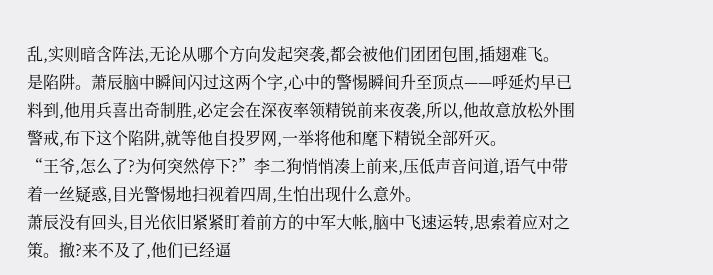乱,实则暗含阵法,无论从哪个方向发起突袭,都会被他们团团包围,插翅难飞。
是陷阱。萧辰脑中瞬间闪过这两个字,心中的警惕瞬间升至顶点——呼延灼早已料到,他用兵喜出奇制胜,必定会在深夜率领精锐前来夜袭,所以,他故意放松外围警戒,布下这个陷阱,就等他自投罗网,一举将他和麾下精锐全部歼灭。
“王爷,怎么了?为何突然停下?”李二狗悄悄凑上前来,压低声音问道,语气中带着一丝疑惑,目光警惕地扫视着四周,生怕出现什么意外。
萧辰没有回头,目光依旧紧紧盯着前方的中军大帐,脑中飞速运转,思索着应对之策。撤?来不及了,他们已经逼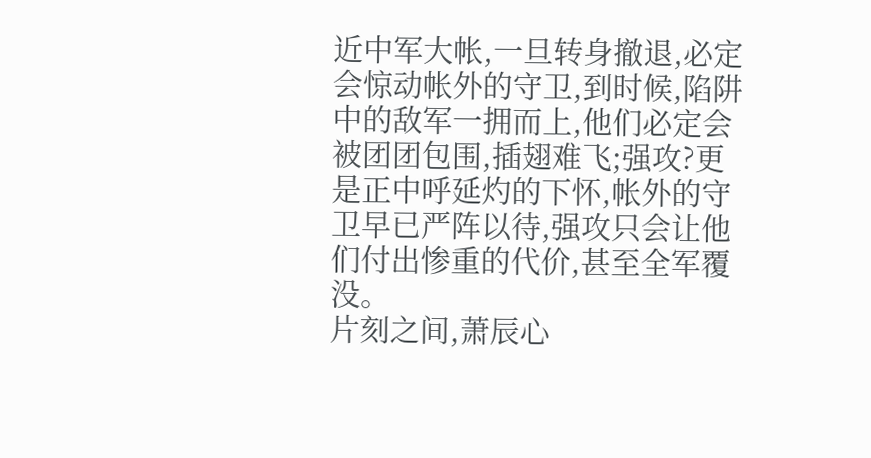近中军大帐,一旦转身撤退,必定会惊动帐外的守卫,到时候,陷阱中的敌军一拥而上,他们必定会被团团包围,插翅难飞;强攻?更是正中呼延灼的下怀,帐外的守卫早已严阵以待,强攻只会让他们付出惨重的代价,甚至全军覆没。
片刻之间,萧辰心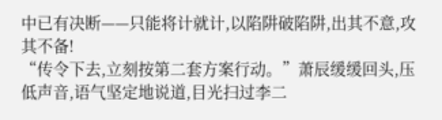中已有决断——只能将计就计,以陷阱破陷阱,出其不意,攻其不备!
“传令下去,立刻按第二套方案行动。”萧辰缓缓回头,压低声音,语气坚定地说道,目光扫过李二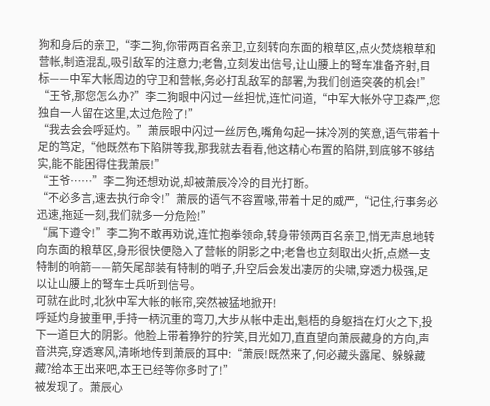狗和身后的亲卫,“李二狗,你带两百名亲卫,立刻转向东面的粮草区,点火焚烧粮草和营帐,制造混乱,吸引敌军的注意力;老鲁,立刻发出信号,让山腰上的弩车准备齐射,目标——中军大帐周边的守卫和营帐,务必打乱敌军的部署,为我们创造突袭的机会!”
“王爷,那您怎么办?”李二狗眼中闪过一丝担忧,连忙问道,“中军大帐外守卫森严,您独自一人留在这里,太过危险了!”
“我去会会呼延灼。”萧辰眼中闪过一丝厉色,嘴角勾起一抹冷冽的笑意,语气带着十足的笃定,“他既然布下陷阱等我,那我就去看看,他这精心布置的陷阱,到底够不够结实,能不能困得住我萧辰!”
“王爷……”李二狗还想劝说,却被萧辰冷冷的目光打断。
“不必多言,速去执行命令!”萧辰的语气不容置喙,带着十足的威严,“记住,行事务必迅速,拖延一刻,我们就多一分危险!”
“属下遵令!”李二狗不敢再劝说,连忙抱拳领命,转身带领两百名亲卫,悄无声息地转向东面的粮草区,身形很快便隐入了营帐的阴影之中;老鲁也立刻取出火折,点燃一支特制的响箭——箭矢尾部装有特制的哨子,升空后会发出凄厉的尖啸,穿透力极强,足以让山腰上的弩车士兵听到信号。
可就在此时,北狄中军大帐的帐帘,突然被猛地掀开!
呼延灼身披重甲,手持一柄沉重的弯刀,大步从帐中走出,魁梧的身躯挡在灯火之下,投下一道巨大的阴影。他脸上带着狰狞的狞笑,目光如刀,直直望向萧辰藏身的方向,声音洪亮,穿透寒风,清晰地传到萧辰的耳中:“萧辰!既然来了,何必藏头露尾、躲躲藏藏?给本王出来吧,本王已经等你多时了!”
被发现了。萧辰心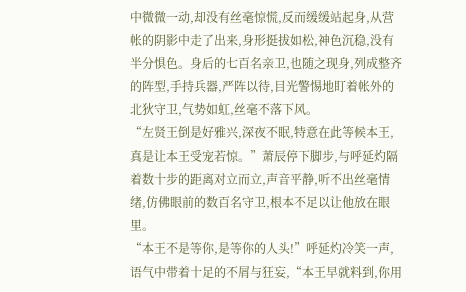中微微一动,却没有丝毫惊慌,反而缓缓站起身,从营帐的阴影中走了出来,身形挺拔如松,神色沉稳,没有半分惧色。身后的七百名亲卫,也随之现身,列成整齐的阵型,手持兵器,严阵以待,目光警惕地盯着帐外的北狄守卫,气势如虹,丝毫不落下风。
“左贤王倒是好雅兴,深夜不眠,特意在此等候本王,真是让本王受宠若惊。”萧辰停下脚步,与呼延灼隔着数十步的距离对立而立,声音平静,听不出丝毫情绪,仿佛眼前的数百名守卫,根本不足以让他放在眼里。
“本王不是等你,是等你的人头!”呼延灼冷笑一声,语气中带着十足的不屑与狂妄,“本王早就料到,你用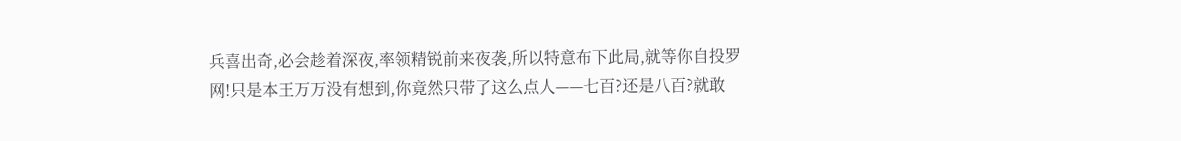兵喜出奇,必会趁着深夜,率领精锐前来夜袭,所以特意布下此局,就等你自投罗网!只是本王万万没有想到,你竟然只带了这么点人——七百?还是八百?就敢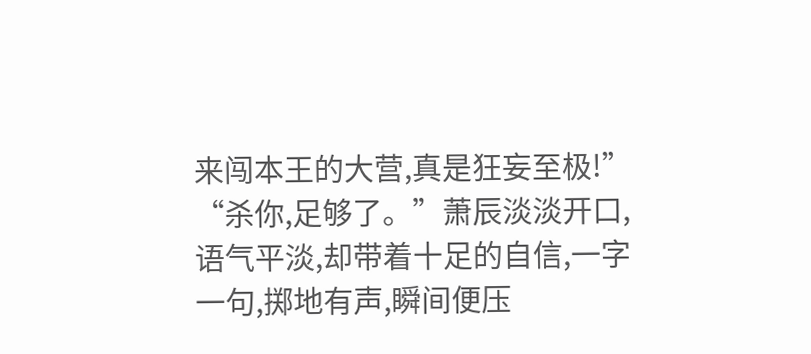来闯本王的大营,真是狂妄至极!”
“杀你,足够了。”萧辰淡淡开口,语气平淡,却带着十足的自信,一字一句,掷地有声,瞬间便压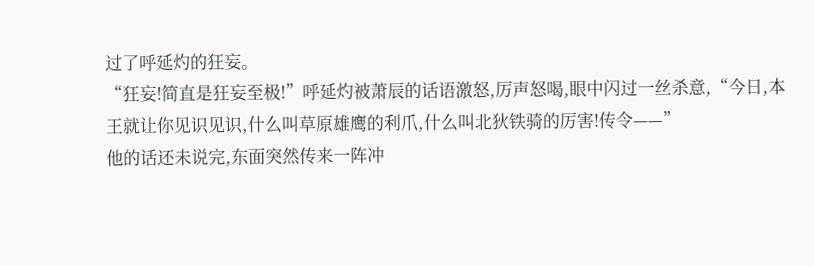过了呼延灼的狂妄。
“狂妄!简直是狂妄至极!”呼延灼被萧辰的话语激怒,厉声怒喝,眼中闪过一丝杀意,“今日,本王就让你见识见识,什么叫草原雄鹰的利爪,什么叫北狄铁骑的厉害!传令——”
他的话还未说完,东面突然传来一阵冲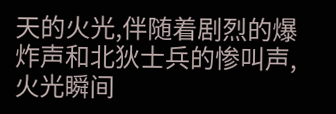天的火光,伴随着剧烈的爆炸声和北狄士兵的惨叫声,火光瞬间